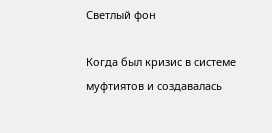Светлый фон

Когда был кризис в системе муфтиятов и создавалась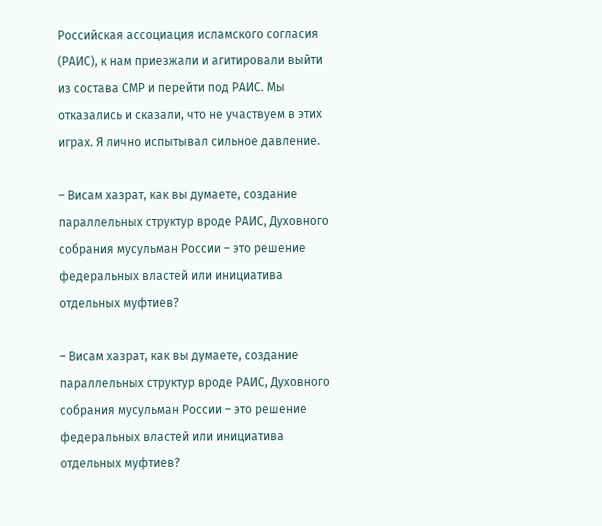Российская ассоциация исламского согласия (РАИС), к нам приезжали и агитировали выйти из состава СМР и перейти под РАИС. Мы отказались и сказали, что не участвуем в этих играх. Я лично испытывал сильное давление.

– Висам хазрат, как вы думаете, создание параллельных структур вроде РАИС, Духовного собрания мусульман России – это решение федеральных властей или инициатива отдельных муфтиев?

– Висам хазрат, как вы думаете, создание параллельных структур вроде РАИС, Духовного собрания мусульман России – это решение федеральных властей или инициатива отдельных муфтиев?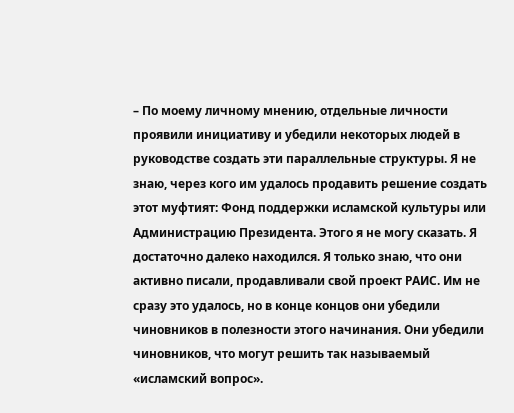– По моему личному мнению, отдельные личности проявили инициативу и убедили некоторых людей в руководстве создать эти параллельные структуры. Я не знаю, через кого им удалось продавить решение создать этот муфтият: Фонд поддержки исламской культуры или Администрацию Президента. Этого я не могу сказать. Я достаточно далеко находился. Я только знаю, что они активно писали, продавливали свой проект РАИС. Им не сразу это удалось, но в конце концов они убедили чиновников в полезности этого начинания. Они убедили чиновников, что могут решить так называемый «исламский вопрос».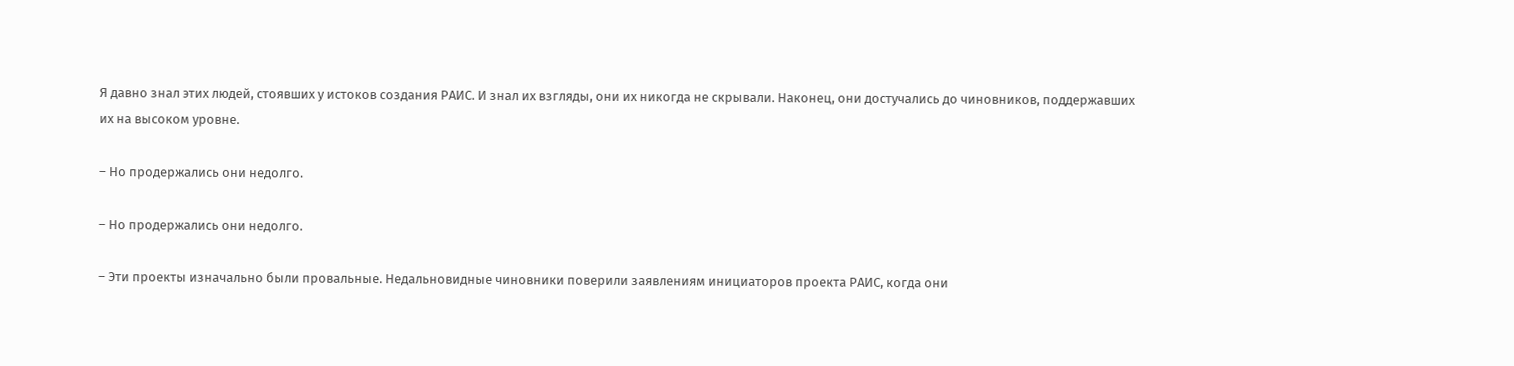Я давно знал этих людей, стоявших у истоков создания РАИС. И знал их взгляды, они их никогда не скрывали. Наконец, они достучались до чиновников, поддержавших их на высоком уровне.

– Но продержались они недолго.

– Но продержались они недолго.

– Эти проекты изначально были провальные. Недальновидные чиновники поверили заявлениям инициаторов проекта РАИС, когда они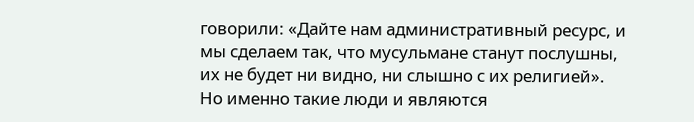говорили: «Дайте нам административный ресурс, и мы сделаем так, что мусульмане станут послушны, их не будет ни видно, ни слышно с их религией». Но именно такие люди и являются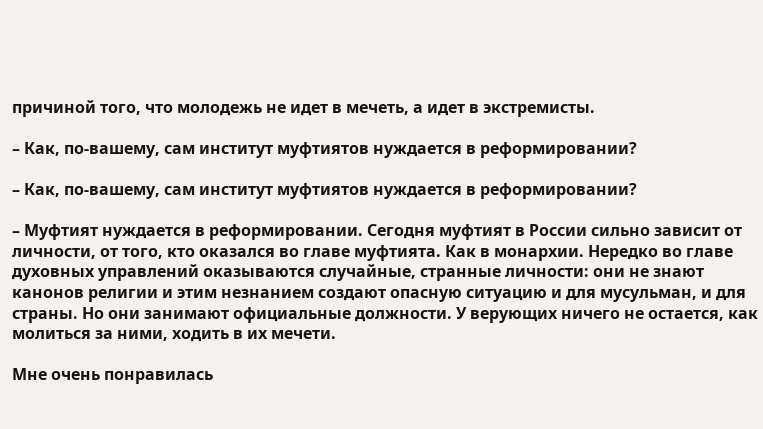причиной того, что молодежь не идет в мечеть, а идет в экстремисты.

– Как, по-вашему, сам институт муфтиятов нуждается в реформировании?

– Как, по-вашему, сам институт муфтиятов нуждается в реформировании?

– Муфтият нуждается в реформировании. Сегодня муфтият в России сильно зависит от личности, от того, кто оказался во главе муфтията. Как в монархии. Нередко во главе духовных управлений оказываются случайные, странные личности: они не знают канонов религии и этим незнанием создают опасную ситуацию и для мусульман, и для страны. Но они занимают официальные должности. У верующих ничего не остается, как молиться за ними, ходить в их мечети.

Мне очень понравилась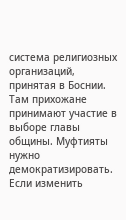система религиозных организаций, принятая в Боснии. Там прихожане принимают участие в выборе главы общины. Муфтияты нужно демократизировать. Если изменить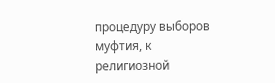процедуру выборов муфтия, к религиозной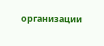организации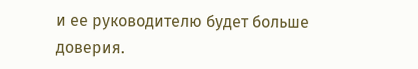и ее руководителю будет больше доверия.